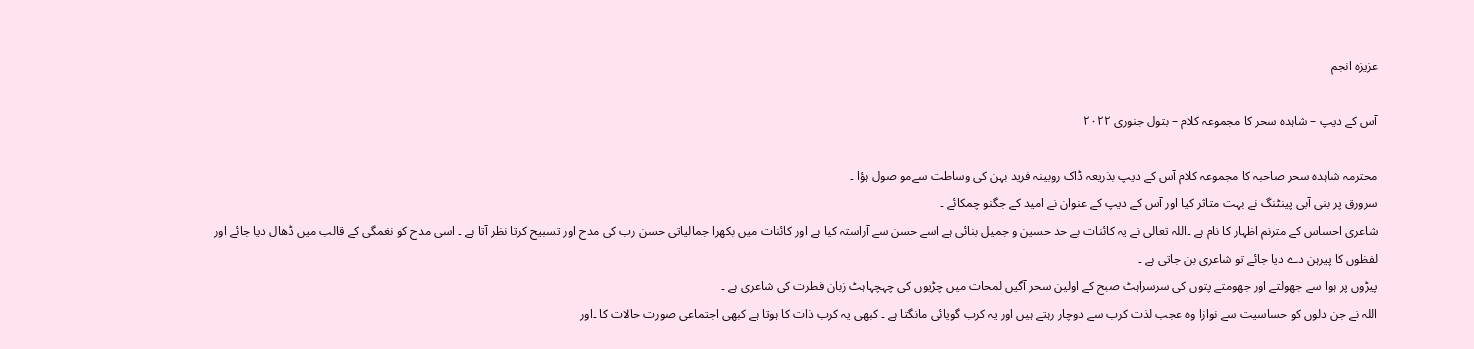عزیزہ انجم

آس کے دیپ – شاہدہ سحر کا مجموعہ کلام – بتول جنوری ۲۰۲۲

محترمہ شاہدہ سحر صاحبہ کا مجموعہ کلام آس کے دیپ بذریعہ ڈاک روبینہ فرید بہن کی وساطت سےمو صول ہؤا ۔
سرورق پر بنی آبی پینٹنگ نے بہت متاثر کیا اور آس کے دیپ کے عنوان نے امید کے جگنو چمکائے ۔
شاعری احساس کے مترنم اظہار کا نام ہے ۔اللہ تعالی نے یہ کائنات بے حد حسین و جمیل بنائی ہے اسے حسن سے آراستہ کیا ہے اور کائنات میں بکھرا جمالیاتی حسن رب کی مدح اور تسبیح کرتا نظر آتا ہے ۔ اسی مدح کو نغمگی کے قالب میں ڈھال دیا جائے اور لفظوں کا پیرہن دے دیا جائے تو شاعری بن جاتی ہے ۔
پیڑوں پر ہوا سے جھولتے اور جھومتے پتوں کی سرسراہٹ صبح کے اولین سحر آگیں لمحات میں چڑیوں کی چہچہاہٹ زبان فطرت کی شاعری ہے ۔
اللہ نے جن دلوں کو حساسیت سے نوازا وہ عجب لذت کرب سے دوچار رہتے ہیں اور یہ کرب گویائی مانگتا ہے ۔ کبھی یہ کرب ذات کا ہوتا ہے کبھی اجتماعی صورت حالات کا ۔اور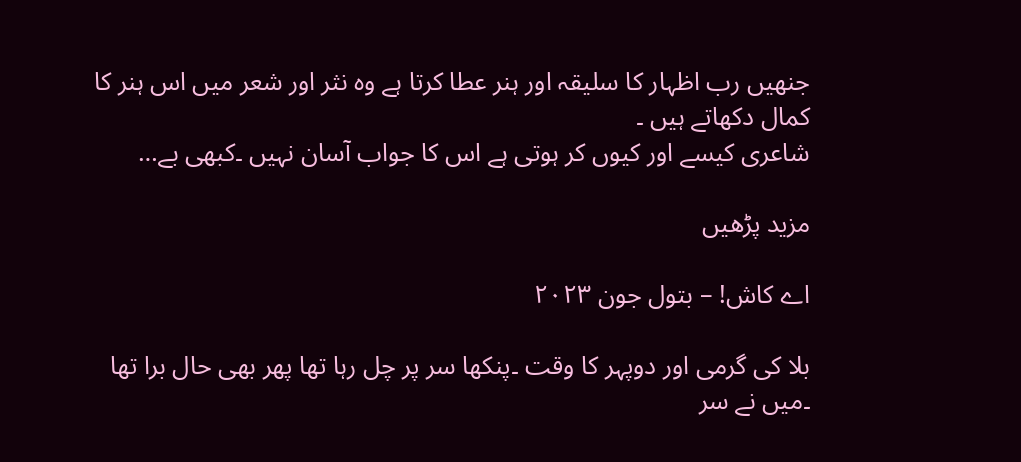جنھیں رب اظہار کا سلیقہ اور ہنر عطا کرتا ہے وہ نثر اور شعر میں اس ہنر کا کمال دکھاتے ہیں ۔
شاعری کیسے اور کیوں کر ہوتی ہے اس کا جواب آسان نہیں ۔کبھی بے…

مزید پڑھیں

اے کاش! – بتول جون ۲۰۲۳

بلا کی گرمی اور دوپہر کا وقت ۔پنکھا سر پر چل رہا تھا پھر بھی حال برا تھا ۔میں نے سر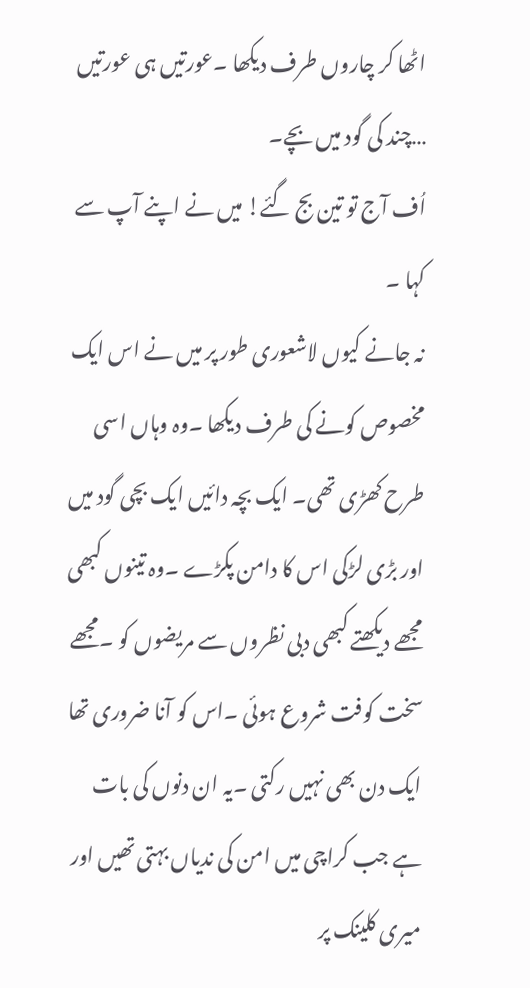اٹھا کر چاروں طرف دیکھا ۔عورتیں ہی عورتیں …چند کی گود میں بچے۔
اُف آج تو تین بج گئے! میں نے اپنے آپ سے کہا ۔
نہ جانے کیوں لاشعوری طور پر میں نے اس ایک مخصوص کونے کی طرف دیکھا ۔وہ وہاں اسی طرح کھڑی تھی۔ ایک بچہ دائیں ایک بچی گود میں اور بڑی لڑکی اس کا دامن پکڑے ۔وہ تینوں کبھی مجھے دیکھتے کبھی دبی نظروں سے مریضوں کو ۔مجھے سخت کوفت شروع ہوئی ۔اس کو آنا ضروری تھا ایک دن بھی نہیں رکتی ۔یہ ان دنوں کی بات ہے جب کراچی میں امن کی ندیاں بہتی تھیں اور میری کلینک پر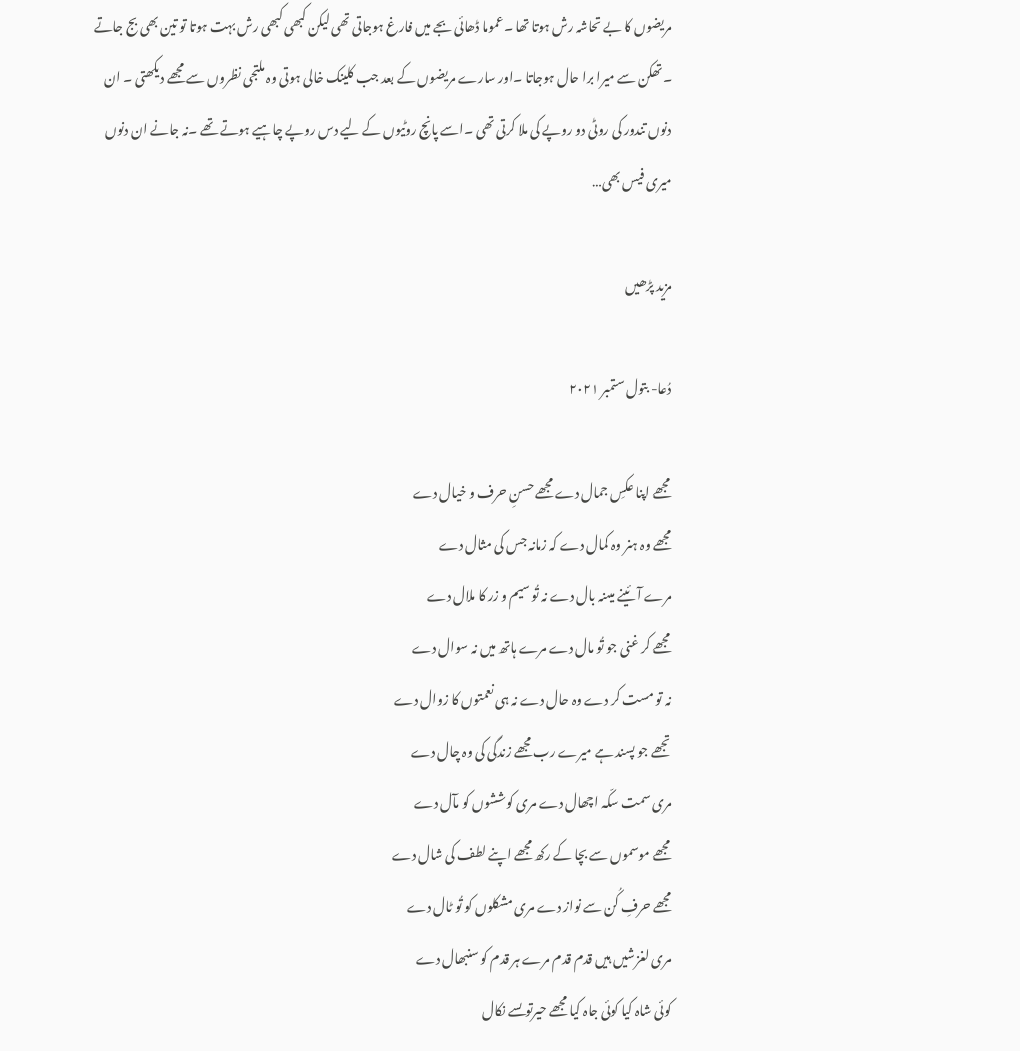مریضوں کا بے تحاشہ رش ہوتا تھا ۔عموما ڈھائی بجے میں فارغ ہوجاتی تھی لیکن کبھی کبھی رش بہت ہوتا تو تین بھی بج جاتے ۔تھکن سے میرا برا حال ہوجاتا ۔اور سارے مریضوں کے بعد جب کلینک خالی ہوتی وہ ملتجی نظروں سے مجھے دیکھتی ۔ ان دنوں تندور کی روٹی دو روپے کی ملا کرتی تھی ۔اسے پانچ روٹیوں کے لیے دس روپے چاہیے ہوتے تھے ۔نہ جانے ان دنوں میری فیس بھی…

مزید پڑھیں

دُعا- بتول ستمبر ۲۰۲۱

مجھے اپنا عکسِ جمال دے مجھے حسنِ حرف و خیال دے
مجھے وہ ہنر وہ کمال دے کہ زمانہ جس کی مثال دے
مرے آئینے میںنہ بال دے نہ تُو سیم و زر کا ملال دے
مجھے کر غنی جو تُو مال دے مرے ہاتھ میں نہ سوال دے
نہ تو مست کر دے وہ حال دے نہ ہی نعمتوں کا زوال دے
تجھے جو پسند ہے میرے رب مجھے زندگی کی وہ چال دے
مری سمت سکّہ اچھال دے مری کوششوں کو مآل دے
مجھے موسموں سے بچا کے رکھ مجھے اپنے لطف کی شال دے
مجھے حرفِ کُن سے نواز دے مری مشکلوں کو تُو ٹال دے
مری لغزشیں ہیں قدم قدم مرے ہر قدم کو سنبھال دے
کوئی شاہ کیا کوئی جاہ کیا مجھے حیرتوںسے نکال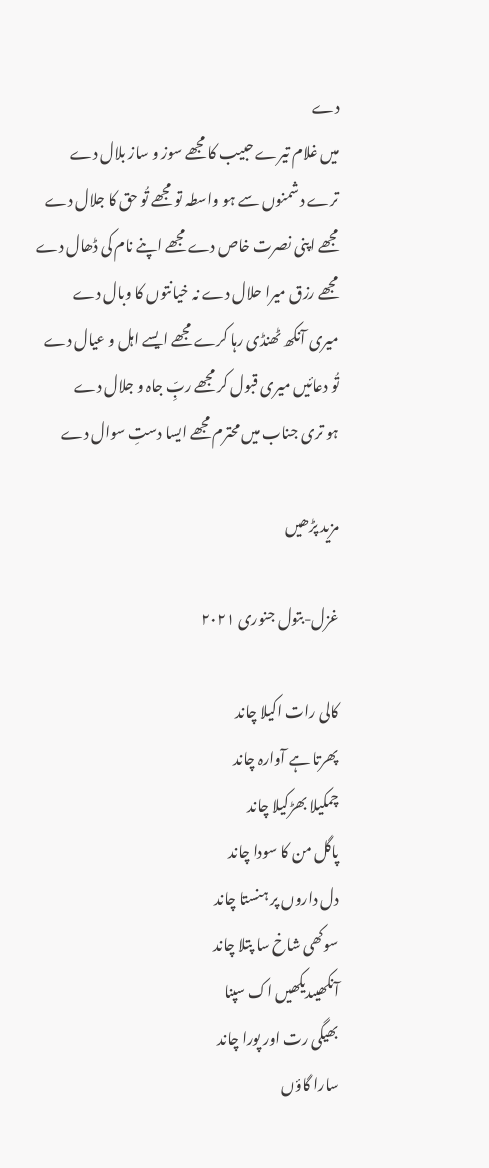دے
میں غلام تیرے حبیب کا مجھے سوز و ساز بلال دے
ترے دشمنوں سے ہو واسطہ تو مجھے تُو حق کا جلال دے
مجھے اپنی نصرت خاص دے مجھے اپنے نام کی ڈھال دے
مجھے رزق میرا حلال دے نہ خیانتوں کا وبال دے
میری آنکھ ٹھنڈی رہا کرے مجھے ایسے اہل و عیال دے
تُو دعائیں میری قبول کر مجھے ربِّ جاہ و جلال دے
ہو تری جناب میں محترم مجھے ایسا دستِ سوال دے

مزید پڑھیں

غزل-بتول جنوری ۲۰۲۱

کالی رات اکیلا چاند
پھرتا ہے آوارہ چاند
چمکیلا بھڑکیلا چاند
پاگل من کا سودا چاند
دل داروں پر ہنستا چاند
سوکھی شاخ سا پتلا چاند
آنکھیںدیکھیں اک سپنا
بھیگی رت اور پورا چاند
سارا گاؤں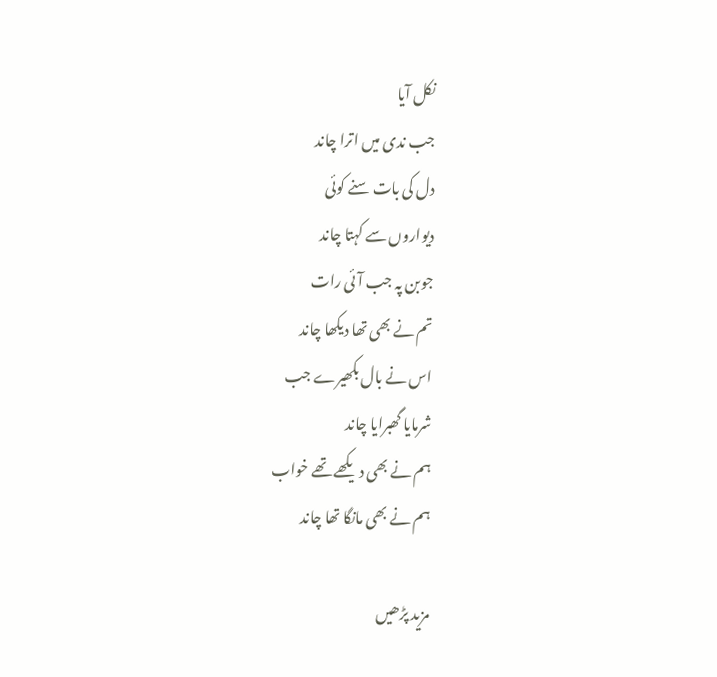نکل آیا
جب ندی میں اترا چاند
دل کی بات سنے کوئی
دیواروں سے کہتا چاند
جوبن پہ جب آئی رات
تم نے بھی تھا دیکھا چاند
اس نے بال بکھیرے جب
شرمایا گھبرایا چاند
ہم نے بھی دیکھے تھے خواب
ہم نے بھی مانگا تھا چاند

مزید پڑھیں